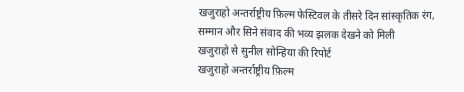खजुराहो अन्तर्राष्ट्रीय फ़िल्म फेस्टिवल के तीसरे दिन सांस्कृतिक रंग, सम्मान और सिने संवाद की भव्य झलक देखने को मिली
खजुराहो से सुनील सोन्हिया की रिपोर्ट
खजुराहो अन्तर्राष्ट्रीय फ़िल्म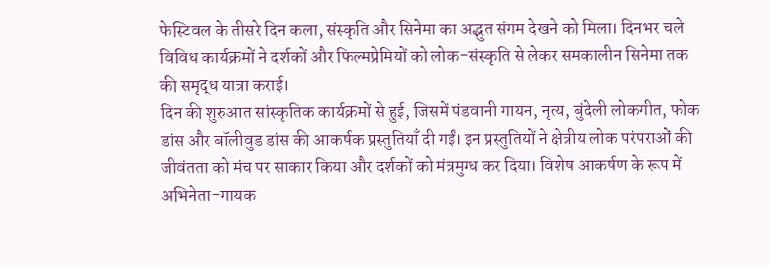फेस्टिवल के तीसरे दिन कला, संस्कृति और सिनेमा का अद्भुत संगम देखने को मिला। दिनभर चले विविध कार्यक्रमों ने दर्शकों और फिल्मप्रेमियों को लोक-संस्कृति से लेकर समकालीन सिनेमा तक की समृद्ध यात्रा कराई।
दिन की शुरुआत सांस्कृतिक कार्यक्रमों से हुई, जिसमें पंडवानी गायन, नृत्य, बुंदेली लोकगीत, फोक डांस और बॉलीवुड डांस की आकर्षक प्रस्तुतियाँ दी गईं। इन प्रस्तुतियों ने क्षेत्रीय लोक परंपराओं की जीवंतता को मंच पर साकार किया और दर्शकों को मंत्रमुग्ध कर दिया। विशेष आकर्षण के रूप में अभिनेता-गायक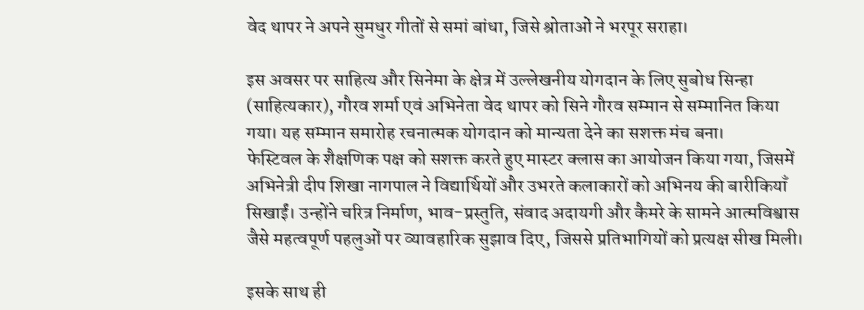वेद थापर ने अपने सुमधुर गीतों से समां बांधा, जिसे श्रोताओं ने भरपूर सराहा।

इस अवसर पर साहित्य और सिनेमा के क्षेत्र में उल्लेखनीय योगदान के लिए सुबोध सिन्हा (साहित्यकार), गौरव शर्मा एवं अभिनेता वेद थापर को सिने गौरव सम्मान से सम्मानित किया गया। यह सम्मान समारोह रचनात्मक योगदान को मान्यता देने का सशक्त मंच बना।
फेस्टिवल के शैक्षणिक पक्ष को सशक्त करते हुए मास्टर क्लास का आयोजन किया गया, जिसमें अभिनेत्री दीप शिखा नागपाल ने विद्यार्थियों और उभरते कलाकारों को अभिनय की बारीकियाँ सिखाईं। उन्होंने चरित्र निर्माण, भाव-प्रस्तुति, संवाद अदायगी और कैमरे के सामने आत्मविश्वास जैसे महत्वपूर्ण पहलुओं पर व्यावहारिक सुझाव दिए, जिससे प्रतिभागियों को प्रत्यक्ष सीख मिली।

इसके साथ ही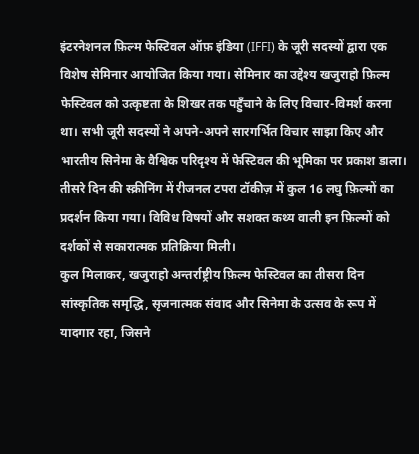इंटरनेशनल फ़िल्म फेस्टिवल ऑफ़ इंडिया (IFFI) के जूरी सदस्यों द्वारा एक विशेष सेमिनार आयोजित किया गया। सेमिनार का उद्देश्य खजुराहो फ़िल्म फेस्टिवल को उत्कृष्टता के शिखर तक पहुँचाने के लिए विचार-विमर्श करना था। सभी जूरी सदस्यों ने अपने-अपने सारगर्भित विचार साझा किए और भारतीय सिनेमा के वैश्विक परिदृश्य में फेस्टिवल की भूमिका पर प्रकाश डाला।
तीसरे दिन की स्क्रीनिंग में रीजनल टपरा टॉकीज़ में कुल 16 लघु फ़िल्मों का प्रदर्शन किया गया। विविध विषयों और सशक्त कथ्य वाली इन फ़िल्मों को दर्शकों से सकारात्मक प्रतिक्रिया मिली।
कुल मिलाकर, खजुराहो अन्तर्राष्ट्रीय फ़िल्म फेस्टिवल का तीसरा दिन सांस्कृतिक समृद्धि, सृजनात्मक संवाद और सिनेमा के उत्सव के रूप में यादगार रहा, जिसने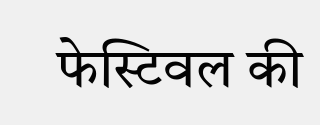फेस्टिवल की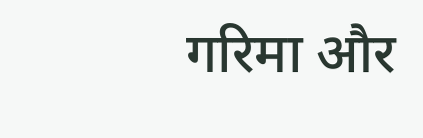गरिमा और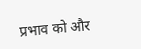प्रभाव को और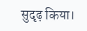सुदृढ़ किया।